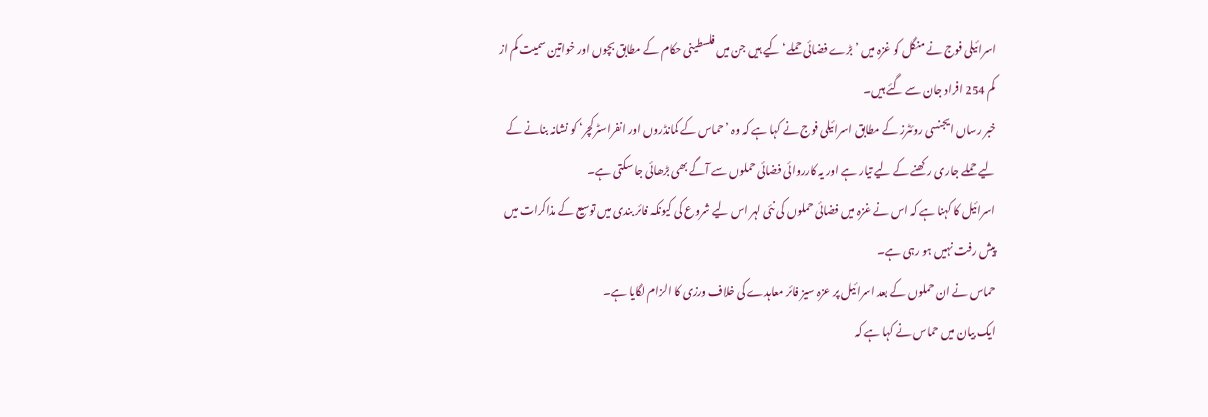اسرائیلی فوج نے منگل کو غزہ میں ’بڑے فضائی حملے‘ کیے ہیں جن میں فلسطینی حکام کے مطابق بچوں اور خواتین سمیت کم از کم 254 افراد جان سے گئے ہیں۔
خبر رساں ایجنسی روئٹرز کے مطابق اسرائیلی فوج نے کہا ہے کہ وہ ’حماس کے کمانڈروں اور انفراسٹرکچر‘ کو نشانہ بنانے کے لیے حملے جاری رکھنے کے لیے تیار ہے اور یہ کارروائی فضائی حملوں سے آگے بھی بڑھائی جا سکتی ہے۔
اسرائیل کا کہنا ہے کہ اس نے غزہ میں فضائی حملوں کی نئی لہر اس لیے شروع کی کیونکہ فائر بندی میں توسیع کے مذاکرات میں پیش رفت نہیں ہو رہی ہے۔
حماس نے ان حملوں کے بعد اسرائیل پر عزہ سیز فائر معاہدے کی خلاف ورزی کا الزام لگایا ہے۔
ایک بیان میں حماس نے کہا ہے کہ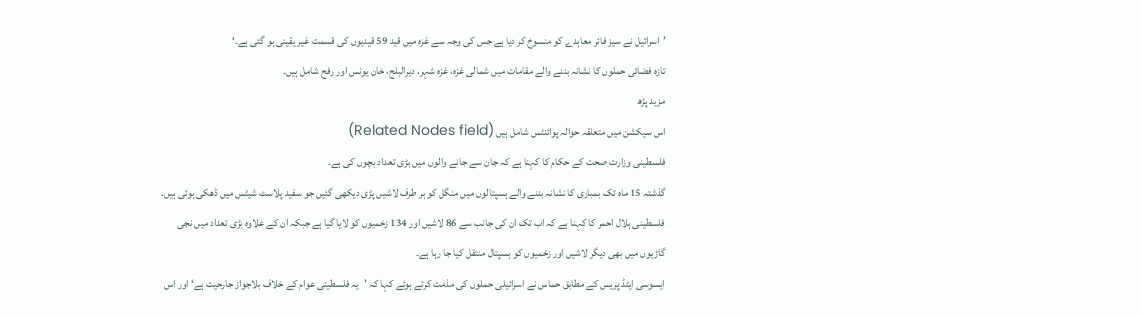’اسرائیل نے سیز فائر معاہدے کو منسوخ کر دیا ہے جس کی وجہ سے غزہ میں قید 59 قیدیوں کی قسمت غیر یقینی ہو گئی ہے۔‘
تازہ فضائی حملوں کا نشانہ بننے والے مقامات میں شمالی غزہ، غزہ شہر، دیرالبلح، خان یونس اور رفح شامل ہیں۔
مزید پڑھ
اس سیکشن میں متعلقہ حوالہ پوائنٹس شامل ہیں (Related Nodes field)
فلسطینی وزارت صحت کے حکام کا کہنا ہے کہ جان سے جانے والوں میں بڑی تعداد بچوں کی ہے۔
گذشتہ 15 ماہ تک بمباری کا نشانہ بننے والے ہسپتالوں میں منگل کو ہر طرف لاشیں پڑی دیکھی گئیں جو سفید پلاسٹ شیٹس میں ڈھکی ہوئی ہیں۔
فلسطینی ہلال احمر کا کہنا ہے کہ اب تک ان کی جانب سے 86 لاشیں اور 134 زخمیوں کو لایا گیا ہے جبکہ ان کے علاوہ بڑی تعداد میں نجی گاڑیوں میں بھی دیگر لاشیں اور زخمیوں کو ہسپتال منتقل کیا جا رہا ہے۔
ایسوسی ایٹڈ پریس کے مطابق حماس نے اسرائیلی حملوں کی مذمت کرتے ہوئے کہا کہ ’یہ فلسطینی عوام کے خلاف بلاجواز جارحیت ہے‘ اور اس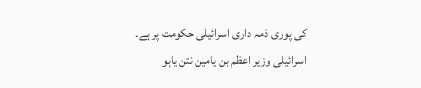کی پوری ذمہ داری اسرائیلی حکومت پر ہے۔
اسرائیلی وزیر اعظم بن یامین نتن یاہو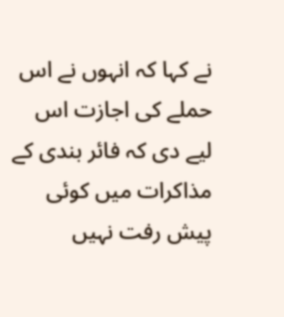نے کہا کہ انہوں نے اس حملے کی اجازت اس لیے دی کہ فائر بندی کے مذاکرات میں کوئی پیش رفت نہیں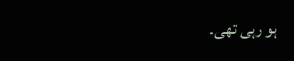ہو رہی تھی۔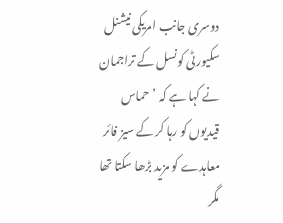دوسری جانب امریکی نیشنل سکیورٹی کونسل کے تراجمان نے کہا ہے کہ ’حماس قیدیوں کو رہا کر کے سیز فائر معاہدے کو مزید بڑھا سکتا تھا مگر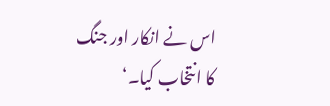اس نے انکار اور جنگ کا انتخاب کیا۔‘